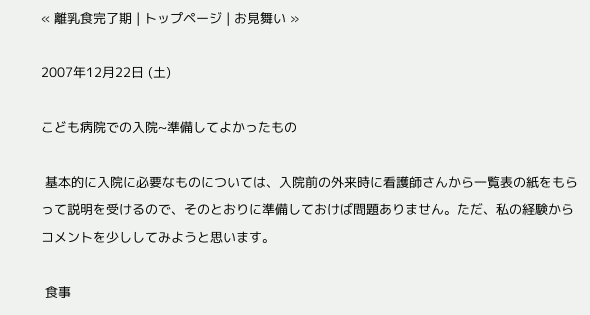« 離乳食完了期 | トップページ | お見舞い »

2007年12月22日 (土)

こども病院での入院~準備してよかったもの

 基本的に入院に必要なものについては、入院前の外来時に看護師さんから一覧表の紙をもらって説明を受けるので、そのとおりに準備しておけば問題ありません。ただ、私の経験からコメントを少ししてみようと思います。

 食事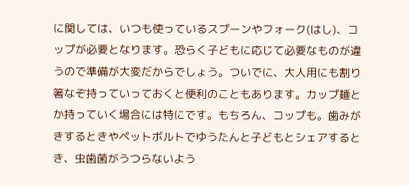に関しては、いつも使っているスプーンやフォーク(はし)、コップが必要となります。恐らく子どもに応じて必要なものが違うので準備が大変だからでしょう。ついでに、大人用にも割り箸なぞ持っていっておくと便利のこともあります。カップ麺とか持っていく場合には特にです。もちろん、コップも。歯みがきするときやペットボルトでゆうたんと子どもとシェアするとき、虫歯菌がうつらないよう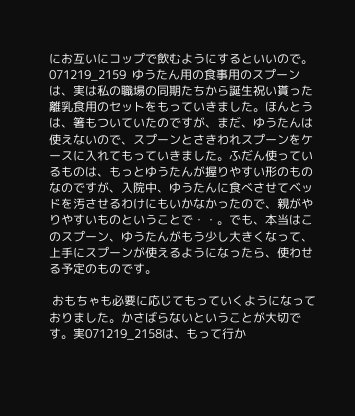にお互いにコップで飲むようにするといいので。
071219_2159  ゆうたん用の食事用のスプーンは、実は私の職場の同期たちから誕生祝い貰った離乳食用のセットをもっていきました。ほんとうは、箸もついていたのですが、まだ、ゆうたんは使えないので、スプーンとさきわれスプーンをケースに入れてもっていきました。ふだん使っているものは、もっとゆうたんが握りやすい形のものなのですが、入院中、ゆうたんに食べさせてベッドを汚させるわけにもいかなかったので、親がやりやすいものということで・・。でも、本当はこのスプーン、ゆうたんがもう少し大きくなって、上手にスプーンが使えるようになったら、使わせる予定のものです。

 おもちゃも必要に応じてもっていくようになっておりました。かさばらないということが大切です。実071219_2158は、もって行か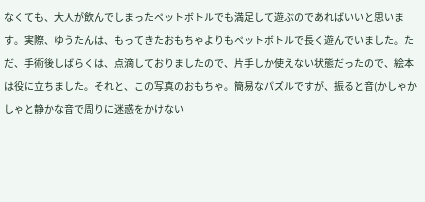なくても、大人が飲んでしまったペットボトルでも満足して遊ぶのであればいいと思います。実際、ゆうたんは、もってきたおもちゃよりもペットボトルで長く遊んでいました。ただ、手術後しばらくは、点滴しておりましたので、片手しか使えない状態だったので、絵本は役に立ちました。それと、この写真のおもちゃ。簡易なパズルですが、振ると音(かしゃかしゃと静かな音で周りに迷惑をかけない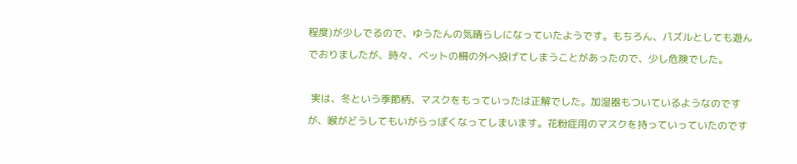程度)が少しでるので、ゆうたんの気晴らしになっていたようです。もちろん、パズルとしても遊んでおりましたが、時々、ベットの柵の外へ投げてしまうことがあったので、少し危険でした。

 実は、冬という季節柄、マスクをもっていったは正解でした。加湿器もついているようなのですが、喉がどうしてもいがらっぽくなってしまいます。花粉症用のマスクを持っていっていたのです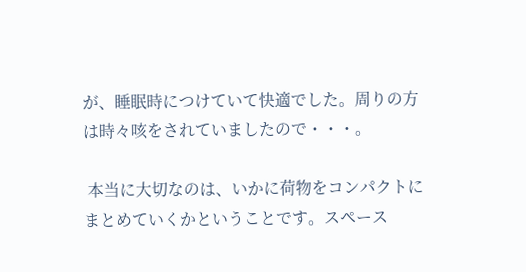が、睡眠時につけていて快適でした。周りの方は時々咳をされていましたので・・・。

 本当に大切なのは、いかに荷物をコンパクトにまとめていくかということです。スペース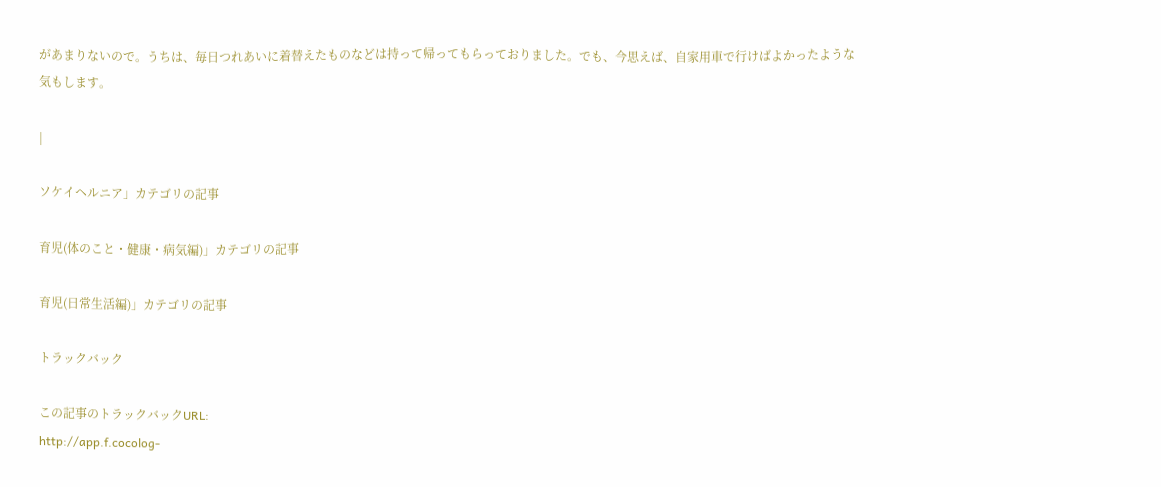があまりないので。うちは、毎日つれあいに着替えたものなどは持って帰ってもらっておりました。でも、今思えば、自家用車で行けばよかったような気もします。

|

ソケイヘルニア」カテゴリの記事

育児(体のこと・健康・病気編)」カテゴリの記事

育児(日常生活編)」カテゴリの記事

トラックバック

この記事のトラックバックURL:
http://app.f.cocolog-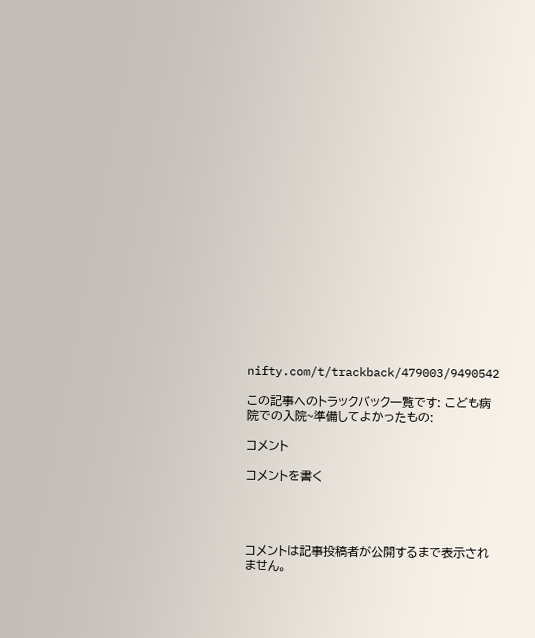nifty.com/t/trackback/479003/9490542

この記事へのトラックバック一覧です: こども病院での入院~準備してよかったもの:

コメント

コメントを書く




コメントは記事投稿者が公開するまで表示されません。